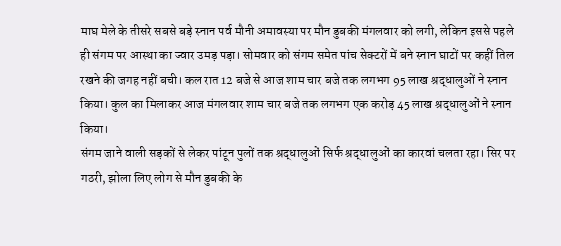माघ मेले के तीसरे सबसे बड़े स्नान पर्व मौनी अमावस्या पर मौन डुबकी मंगलवार को लगी, लेकिन इससे पहले ही संगम पर आस्था का ज्वार उमड़ पड़ा। सोमवार को संगम समेत पांच सेक्टरों में बने स्नान घाटों पर कहीं तिल रखने की जगह नहीं बची। कल रात 12 बजे से आज शाम चार बजे तक लगभग 95 लाख श्रद्धालुओं ने स्नान किया। कुल का मिलाकर आज मंगलवार शाम चार बजे तक लगभग एक करोड़ 45 लाख श्रद्धालुओं ने स्नान किया।
संगम जाने वाली सड़कों से लेकर पांटून पुलों तक श्रद्धालुओं सिर्फ श्रद्धालुओं का कारवां चलता रहा। सिर पर गठरी, झोला लिए लोग से मौन डुबकी के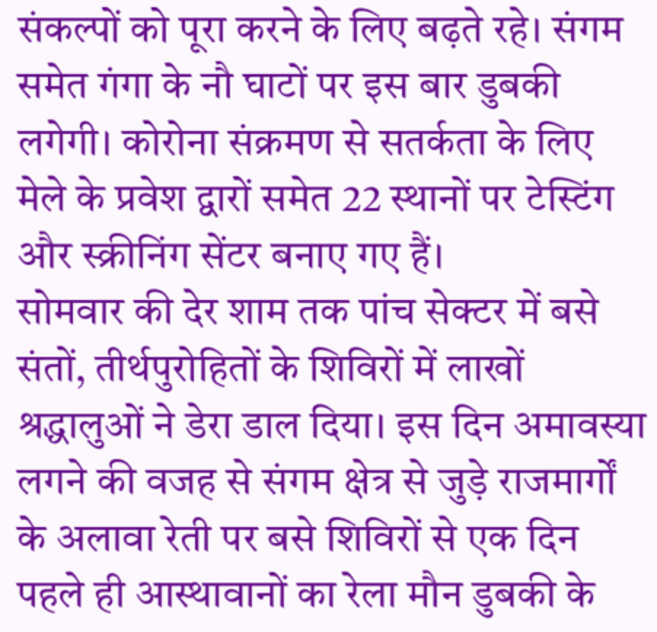संकल्पों को पूरा करने के लिए बढ़ते रहे। संगम समेत गंगा के नौ घाटों पर इस बार डुबकी लगेगी। कोरोना संक्रमण से सतर्कता के लिए मेले के प्रवेश द्वारों समेत 22 स्थानों पर टेस्टिंग और स्क्रीनिंग सेंटर बनाए गए हैं।
सोमवार की देर शाम तक पांच सेक्टर में बसे संतों, तीर्थपुरोहितों के शिविरों में लाखों श्रद्धालुओं ने डेरा डाल दिया। इस दिन अमावस्या लगने की वजह से संगम क्षेत्र से जुड़े राजमार्गों के अलावा रेती पर बसे शिविरों से एक दिन पहले ही आस्थावानों का रेला मौन डुबकी के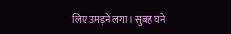लिए उमड़ने लगा। सुबह घने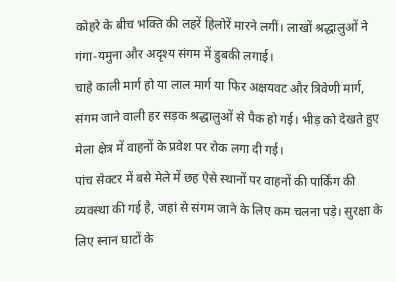कोहरे के बीच भक्ति की लहरें हिलोरें मारने लगीं। लाखों श्रद्धालुओं ने गंगा-यमुना और अदृश्य संगम में डुबकी लगाई।
चाहे काली मार्ग हो या लाल मार्ग या फिर अक्षयवट और त्रिवेणी मार्ग, संगम जाने वाली हर सड़क श्रद्धालुओं से पैक हो गई। भीड़ को देखते हुए मेला क्षेत्र में वाहनों के प्रवेश पर रोक लगा दी गई।
पांच सेक्टर में बसे मेले में छह ऐसे स्थानों पर वाहनों की पार्किंग की व्यवस्था की गई है, जहां से संगम जाने के लिए कम चलना पड़े। सुरक्षा के लिए स्नान घाटों के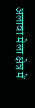अलावा मेला क्षेत्र में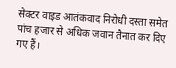सेक्टर वाइड आतंकवाद निरोधी दस्ता समेत पांच हजार से अधिक जवान तैनात कर दिए गए हैं।